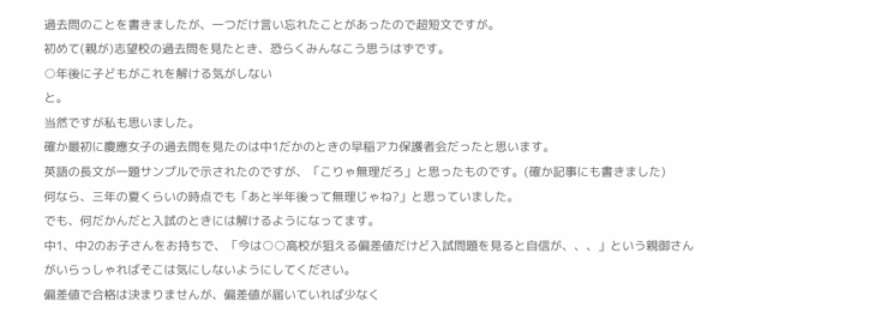過去問のことを書きましたが、一つだけ言い忘れたことがあったので超短文ですが。
初めて(親が)志望校の過去問を見たとき、恐らくみんなこう思うはずです。
○年後に子どもがこれを解ける気がしない
と。
当然ですが私も思いました。
確か最初に慶應女子の過去問を見たのは中1だかのときの早稲アカ保護者会だったと思います。
英語の長文が一題サンプルで示されたのですが、「こりゃ無理だろ」と思ったものです。(確か記事にも書きました)
何なら、三年の夏くらいの時点でも「あと半年後って無理じゃね?」と思っていました。
でも、何だかんだと入試のときには解けるようになってます。
中1、中2のお子さんをお持ちで、「今は○○高校が狙える偏差値だけど入試問題を見ると自信が、、、」という親御さんがいらっしゃればそこは気にしないようにしてください。
偏差値で合格は決まりませんが、偏差値が届いていれば少なく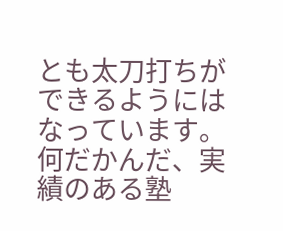とも太刀打ちができるようにはなっています。
何だかんだ、実績のある塾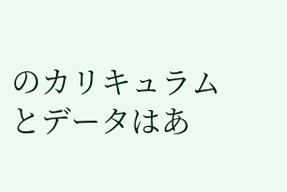のカリキュラムとデータはあ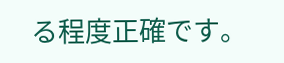る程度正確です。